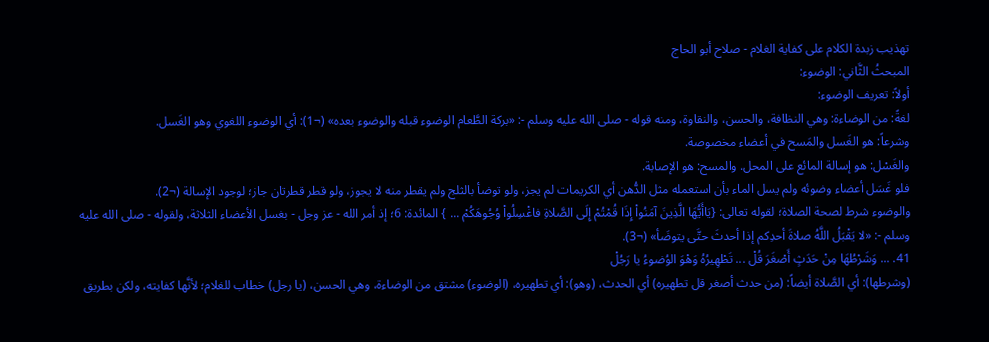تهذيب زبدة الكلام على كفاية الغلام - صلاح أبو الحاج
المبحثُ الثَّاني: الوضوء:
أولاً: تعريف الوضوء:
لغةً: من الوضاءة: وهي النظافة، والحسن، والنقاوة، ومنه قوله - صلى الله عليه وسلم -: «بركة الطَّعام الوضوء قبله والوضوء بعده» (¬1): أي الوضوء اللغوي وهو الغَسل.
وشرعاً: هو الغَسل والمَسح في أعضاء مخصوصة.
والغَسْل: هو إسالة المائع على المحل. والمسح: هو الإصابة.
فلو غَسَل أعضاء وضوئه ولم يسل الماء بأن استعمله مثل الدُّهن أي الكريمات لم يجز، ولو توضأ بالثلج ولم يقطر منه لا يجوز، ولو قطر قطرتان جاز؛ لوجود الإسالة (¬2).
والوضوء شرط لصحة الصلاة؛ لقوله تعالى: {يَاأَيُّهَا الَّذِينَ آمَنُواْ إِذَا قُمْتُمْ إِلَى الصَّلاةِ فاغْسِلُواْ وُجُوهَكُمْ ... } المائدة: 6؛ إذ أمر الله - عز وجل - بغسل الأعضاء الثلاثة، ولقوله - صلى الله عليه وسلم -: «لا يَقْبَلُ اللَّهُ صلاةَ أحدِكم إذا أحدثَ حتَّى يتوضَأ» (¬3).
41. ... وَشَرْطُهَا مِنْ حَدَثٍ أَصْغَرَ قُلْ ... تَطْهِيرُهُ وَهْوَ الوُضوءُ يا رَجُلْ
(وشرطها): أي الصَّلاة أيضاً: (من حدث أصغر قل تطهيره) أي الحدث، (وهو): أي تطهيره، (الوضوء) مشتق من الوضاءة، وهي الحسن، (يا رجل) خطاب للغلام؛ لأنَّها كفايته، ولكن بطريق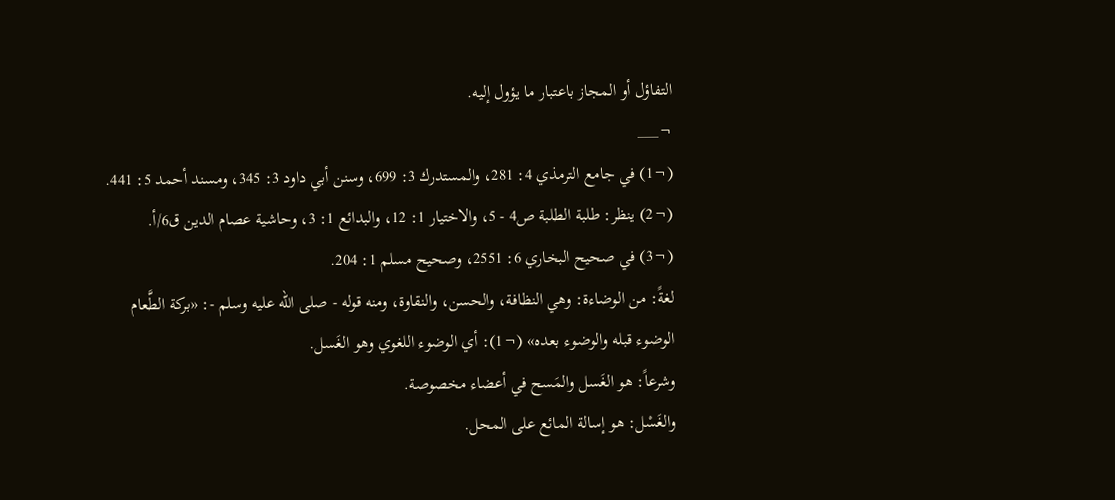التفاؤل أو المجاز باعتبار ما يؤول إليه.
¬___
(¬1) في جامع الترمذي 4: 281، والمستدرك 3: 699، وسنن أبي داود 3: 345، ومسند أحمد 5: 441.
(¬2) ينظر: طلبة الطلبة ص4 - 5، والاختيار 1: 12، والبدائع 1: 3، وحاشية عصام الدين ق6/أ.
(¬3) في صحيح البخاري 6: 2551، وصحيح مسلم 1: 204.
لغةً: من الوضاءة: وهي النظافة، والحسن، والنقاوة، ومنه قوله - صلى الله عليه وسلم -: «بركة الطَّعام الوضوء قبله والوضوء بعده» (¬1): أي الوضوء اللغوي وهو الغَسل.
وشرعاً: هو الغَسل والمَسح في أعضاء مخصوصة.
والغَسْل: هو إسالة المائع على المحل.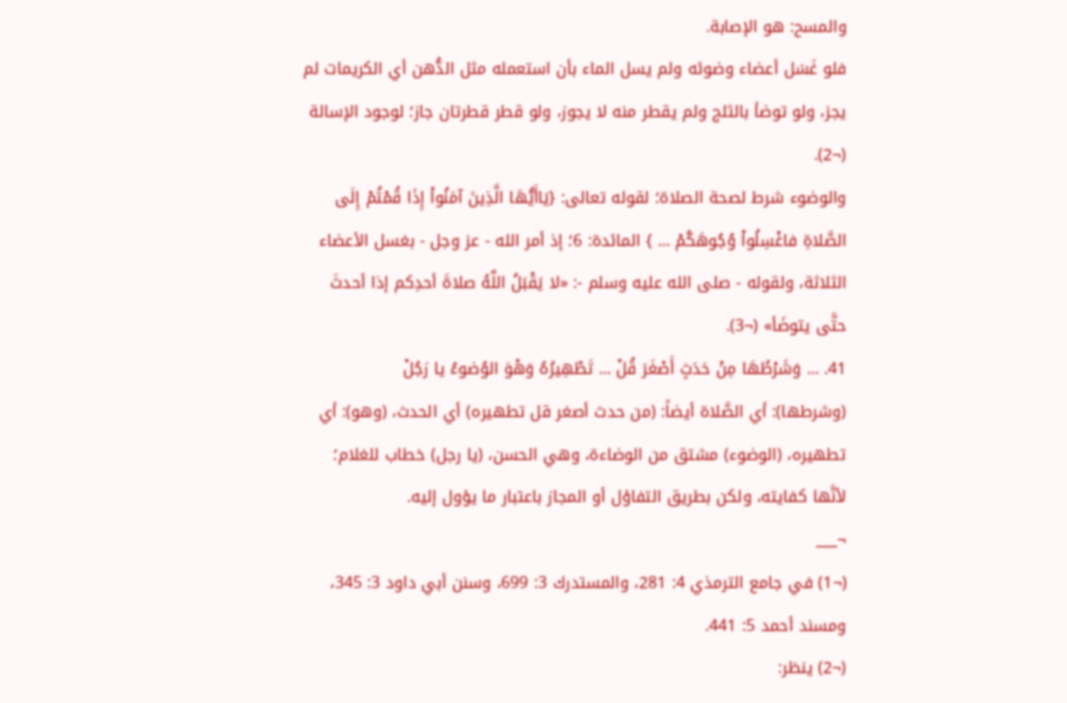والمسح: هو الإصابة.
فلو غَسَل أعضاء وضوئه ولم يسل الماء بأن استعمله مثل الدُّهن أي الكريمات لم يجز، ولو توضأ بالثلج ولم يقطر منه لا يجوز، ولو قطر قطرتان جاز؛ لوجود الإسالة (¬2).
والوضوء شرط لصحة الصلاة؛ لقوله تعالى: {يَاأَيُّهَا الَّذِينَ آمَنُواْ إِذَا قُمْتُمْ إِلَى الصَّلاةِ فاغْسِلُواْ وُجُوهَكُمْ ... } المائدة: 6؛ إذ أمر الله - عز وجل - بغسل الأعضاء الثلاثة، ولقوله - صلى الله عليه وسلم -: «لا يَقْبَلُ اللَّهُ صلاةَ أحدِكم إذا أحدثَ حتَّى يتوضَأ» (¬3).
41. ... وَشَرْطُهَا مِنْ حَدَثٍ أَصْغَرَ قُلْ ... تَطْهِيرُهُ وَهْوَ الوُضوءُ يا رَجُلْ
(وشرطها): أي الصَّلاة أيضاً: (من حدث أصغر قل تطهيره) أي الحدث، (وهو): أي تطهيره، (الوضوء) مشتق من الوضاءة، وهي الحسن، (يا رجل) خطاب للغلام؛ لأنَّها كفايته، ولكن بطريق التفاؤل أو المجاز باعتبار ما يؤول إليه.
¬___
(¬1) في جامع الترمذي 4: 281، والمستدرك 3: 699، وسنن أبي داود 3: 345، ومسند أحمد 5: 441.
(¬2) ينظر: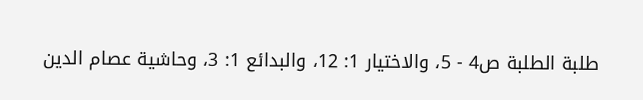طلبة الطلبة ص4 - 5، والاختيار 1: 12، والبدائع 1: 3، وحاشية عصام الدين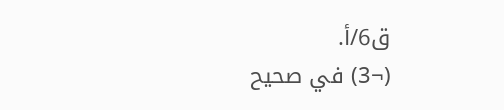ق6/أ.
(¬3) في صحيح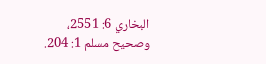البخاري 6: 2551، وصحيح مسلم 1: 204.